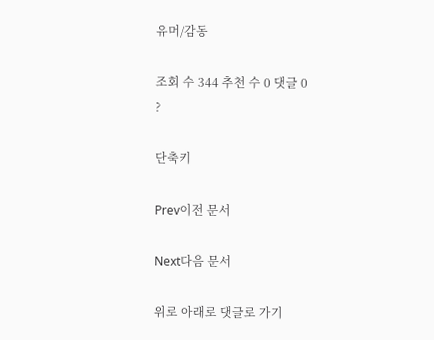유머/감동

조회 수 344 추천 수 0 댓글 0
?

단축키

Prev이전 문서

Next다음 문서

위로 아래로 댓글로 가기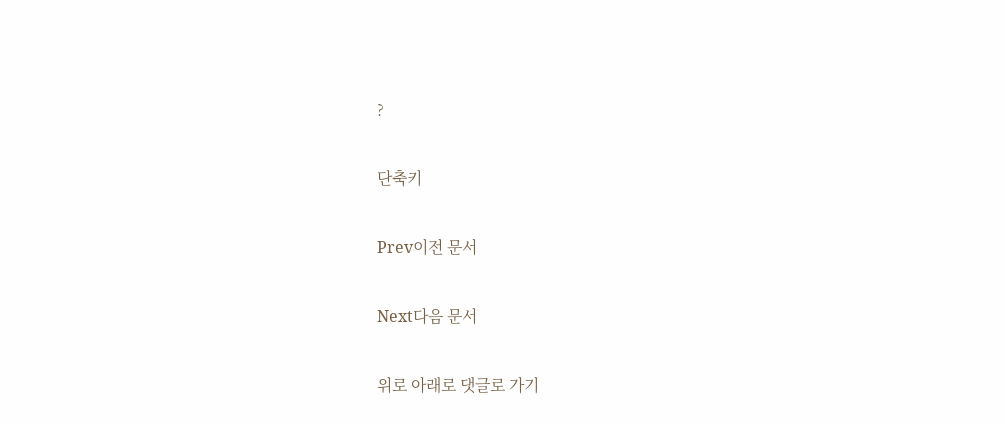?

단축키

Prev이전 문서

Next다음 문서

위로 아래로 댓글로 가기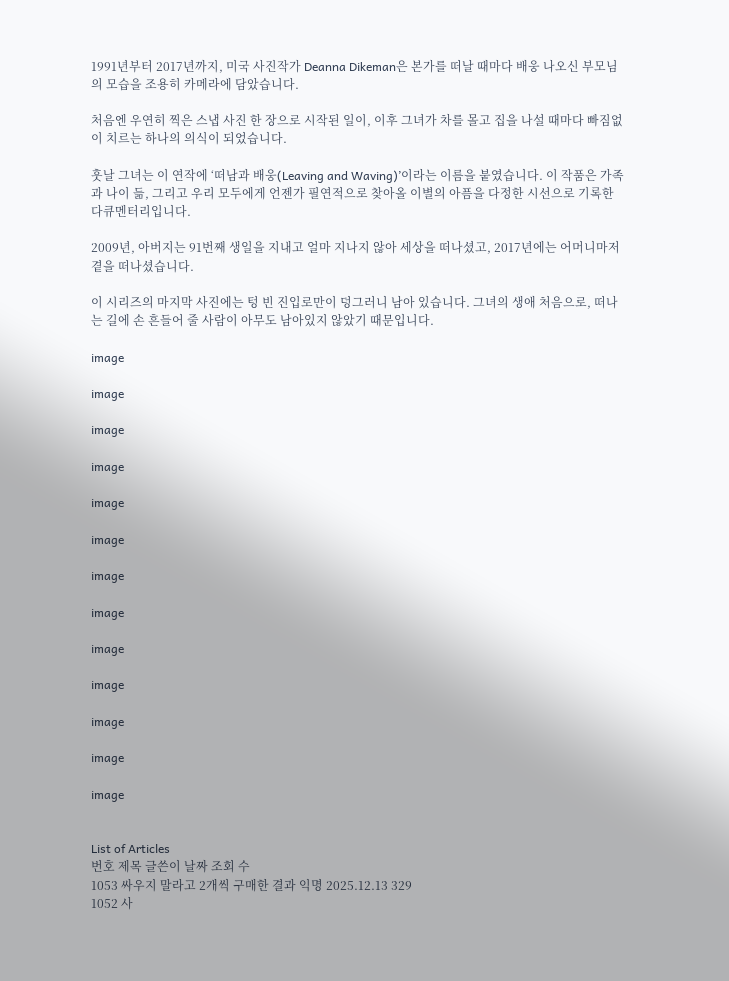1991년부터 2017년까지, 미국 사진작가 Deanna Dikeman은 본가를 떠날 때마다 배웅 나오신 부모님의 모습을 조용히 카메라에 담았습니다.

처음엔 우연히 찍은 스냅 사진 한 장으로 시작된 일이, 이후 그녀가 차를 몰고 집을 나설 때마다 빠짐없이 치르는 하나의 의식이 되었습니다.

훗날 그녀는 이 연작에 ‘떠남과 배웅(Leaving and Waving)’이라는 이름을 붙였습니다. 이 작품은 가족과 나이 듦, 그리고 우리 모두에게 언젠가 필연적으로 찾아올 이별의 아픔을 다정한 시선으로 기록한 다큐멘터리입니다.

2009년, 아버지는 91번째 생일을 지내고 얼마 지나지 않아 세상을 떠나셨고, 2017년에는 어머니마저 곁을 떠나셨습니다.

이 시리즈의 마지막 사진에는 텅 빈 진입로만이 덩그러니 남아 있습니다. 그녀의 생애 처음으로, 떠나는 길에 손 흔들어 줄 사람이 아무도 남아있지 않았기 때문입니다.

image

image

image

image

image

image

image

image

image

image

image

image

image


List of Articles
번호 제목 글쓴이 날짜 조회 수
1053 싸우지 말라고 2개씩 구매한 결과 익명 2025.12.13 329
1052 사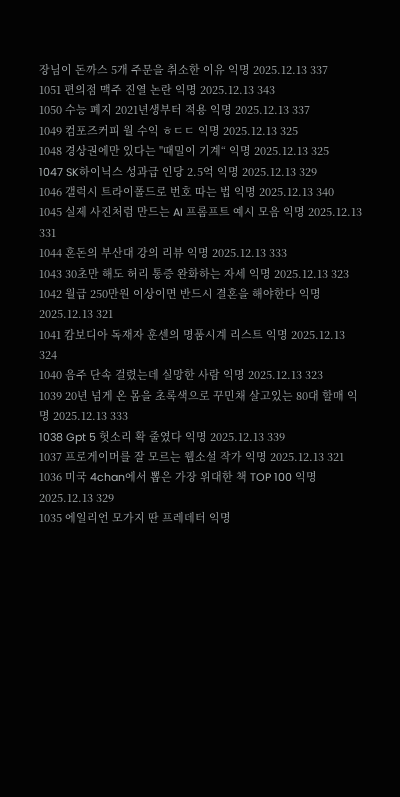장님이 돈까스 5개 주문을 취소한 이유 익명 2025.12.13 337
1051 편의점 맥주 진열 논란 익명 2025.12.13 343
1050 수능 폐지 2021년생부터 적용 익명 2025.12.13 337
1049 컴포즈커피 월 수익 ㅎㄷㄷ 익명 2025.12.13 325
1048 경상권에만 있다는 "때밀이 기계“ 익명 2025.12.13 325
1047 SK하이닉스 성과급 인당 2.5억 익명 2025.12.13 329
1046 갤럭시 트라이폴드로 번호 따는 법 익명 2025.12.13 340
1045 실제 사진처럼 만드는 AI 프롬프트 예시 모음 익명 2025.12.13 331
1044 혼돈의 부산대 강의 리뷰 익명 2025.12.13 333
1043 30초만 해도 허리 통증 완화하는 자세 익명 2025.12.13 323
1042 월급 250만원 이상이면 반드시 결혼을 해야한다 익명 2025.12.13 321
1041 캄보디아 독재자 훈센의 명품시계 리스트 익명 2025.12.13 324
1040 음주 단속 걸렸는데 실망한 사람 익명 2025.12.13 323
1039 20년 넘게 온 몸을 초록색으로 꾸민채 살고있는 80대 할매 익명 2025.12.13 333
1038 Gpt 5 헛소리 확 줄였다 익명 2025.12.13 339
1037 프로게이머를 잘 모르는 웹소설 작가 익명 2025.12.13 321
1036 미국 4chan에서 뽑은 가장 위대한 책 TOP 100 익명 2025.12.13 329
1035 에일리언 모가지 딴 프레데터 익명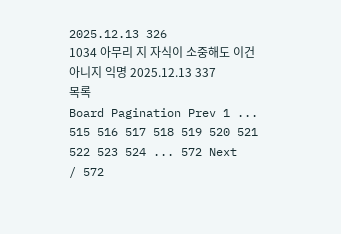2025.12.13 326
1034 아무리 지 자식이 소중해도 이건 아니지 익명 2025.12.13 337
목록
Board Pagination Prev 1 ... 515 516 517 518 519 520 521 522 523 524 ... 572 Next
/ 572